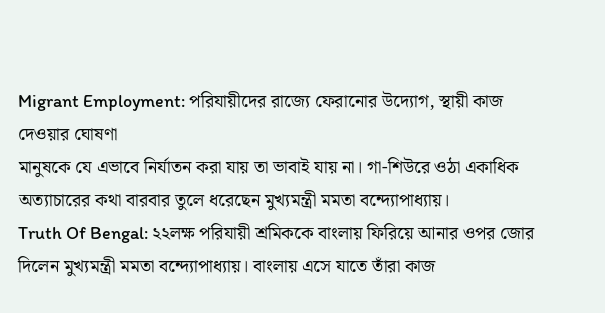Migrant Employment: পরিযায়ীদের রাজ্যে ফেরানোর উদ্যোগ, স্থায়ী কাজ দেওয়ার ঘোষণা
মানুষকে যে এভাবে নির্যাতন করা যায় তা ভাবাই যায় না। গা-শিউরে ওঠা একাধিক অত্যাচারের কথা বারবার তুলে ধরেছেন মুখ্যমন্ত্রী মমতা বন্দ্যোপাধ্যায়।
Truth Of Bengal: ২২লক্ষ পরিযায়ী শ্রমিককে বাংলায় ফিরিয়ে আনার ওপর জোর দিলেন মুখ্যমন্ত্রী মমতা বন্দ্যোপাধ্যায়। বাংলায় এসে যাতে তাঁরা কাজ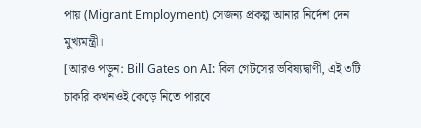পায় (Migrant Employment) সেজন্য প্রকল্প আনার নির্দেশ দেন মুখ্যমন্ত্রী।
[আরও পড়ুন: Bill Gates on AI: বিল গেটসের ভবিষ্যদ্বাণী, এই ৩টি চাকরি কখনওই কেড়ে নিতে পারবে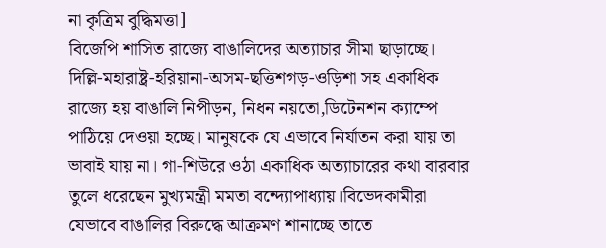না কৃত্রিম বুদ্ধিমত্তা]
বিজেপি শাসিত রাজ্যে বাঙালিদের অত্যাচার সীমা ছাড়াচ্ছে। দিল্লি-মহারাষ্ট্র-হরিয়ানা-অসম-ছত্তিশগড়-ওড়িশা সহ একাধিক রাজ্যে হয় বাঙালি নিপীড়ন, নিধন নয়তো,ডিটেনশন ক্যাম্পে পাঠিয়ে দেওয়া হচ্ছে। মানুষকে যে এভাবে নির্যাতন করা যায় তা ভাবাই যায় না। গা-শিউরে ওঠা একাধিক অত্যাচারের কথা বারবার তুলে ধরেছেন মুখ্যমন্ত্রী মমতা বন্দ্যোপাধ্যায়।বিভেদকামীরা যেভাবে বাঙালির বিরুদ্ধে আক্রমণ শানাচ্ছে তাতে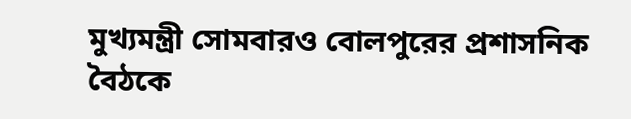মুখ্যমন্ত্রী সোমবারও বোলপুরের প্রশাসনিক বৈঠকে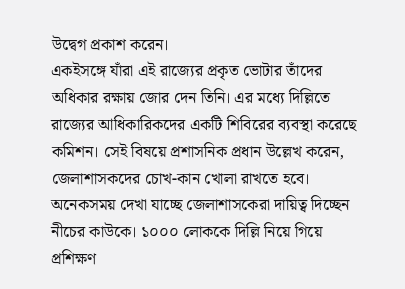উদ্বেগ প্রকাশ করেন।
একইসঙ্গে যাঁরা এই রাজ্যের প্রকৃত ভোটার তাঁদের অধিকার রক্ষায় জোর দেন তিনি। এর মধ্যে দিল্লিতে রাজ্যের আধিকারিকদের একটি শিবিরের ব্যবস্থা করেছে কমিশন। সেই বিষয়ে প্রশাসনিক প্রধান উল্লেখ করেন, জেলাশাসকদের চোখ-কান খোলা রাখতে হবে। অনেকসময় দেখা যাচ্ছে জেলাশাসকেরা দায়িত্ব দিচ্ছেন নীচের কাউকে। ১০০০ লোককে দিল্লি নিয়ে গিয়ে প্রশিক্ষণ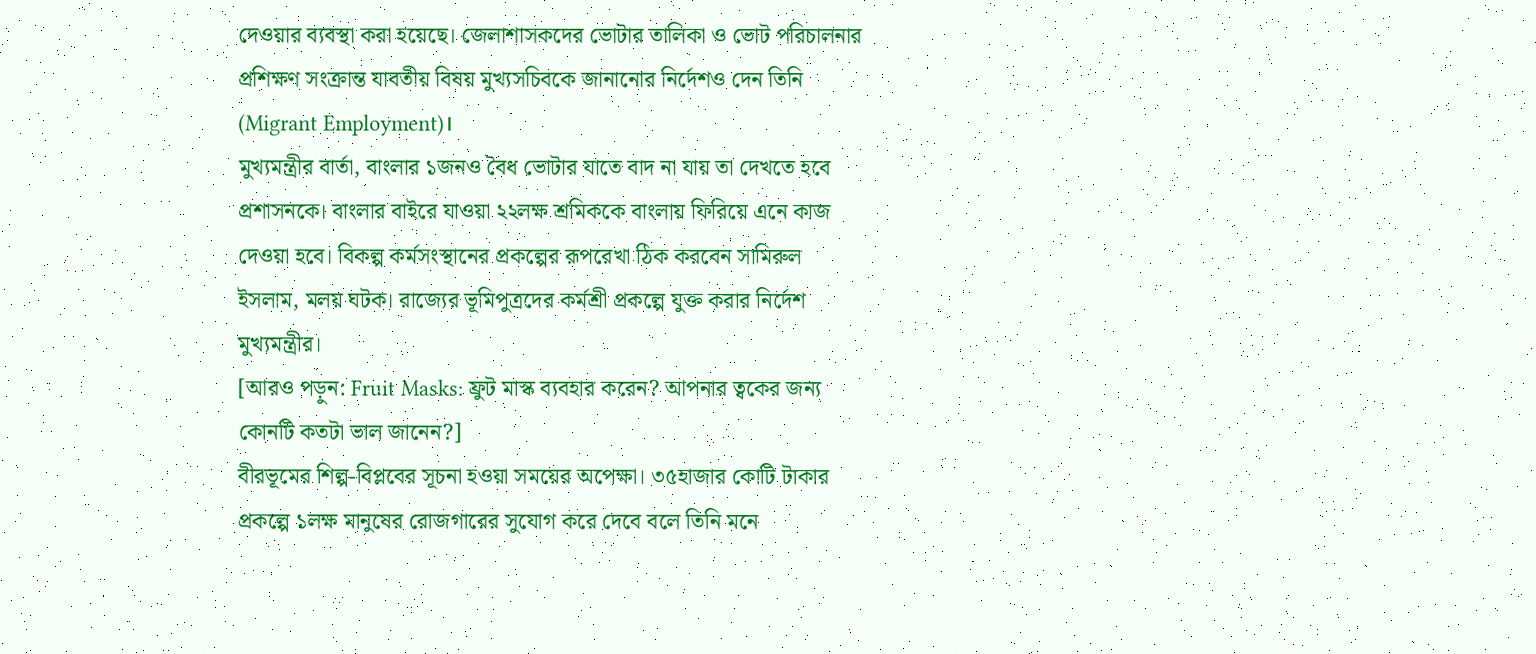দেওয়ার ব্যবস্থা করা হয়েছে। জেলাশাসকদের ভোটার তালিকা ও ভোট পরিচালনার প্রশিক্ষণ সংক্রান্ত যাবতীয় বিষয় মুখ্যসচিবকে জানানোর নির্দেশও দেন তিনি (Migrant Employment)।
মুখ্যমন্ত্রীর বার্তা, বাংলার ১জনও বৈধ ভোটার যাতে বাদ না যায় তা দেখতে হবে প্রশাসনকে। বাংলার বাইরে যাওয়া ২২লক্ষ শ্রমিককে বাংলায় ফিরিয়ে এনে কাজ দেওয়া হবে। বিকল্প কর্মসংস্থানের প্রকল্পের রূপরেখা ঠিক করবেন সামিরুল ইসলাম, মলয় ঘটক। রাজ্যের ভূমিপুত্রদের কর্মশ্রী প্রকল্পে যুক্ত করার নির্দেশ মুখ্যমন্ত্রীর।
[আরও পড়ুন: Fruit Masks: ফ্রুট মাস্ক ব্যবহার করেন? আপনার ত্বকের জন্য কোনটি কতটা ভাল জানেন?]
বীরভূমের শিল্প-বিপ্লবের সূচনা হওয়া সময়ের অপেক্ষা। ৩৫হাজার কোটি টাকার প্রকল্পে ১লক্ষ মানুষের রোজগারের সুযোগ করে দেবে বলে তিনি মনে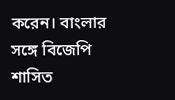করেন। বাংলার সঙ্গে বিজেপি শাসিত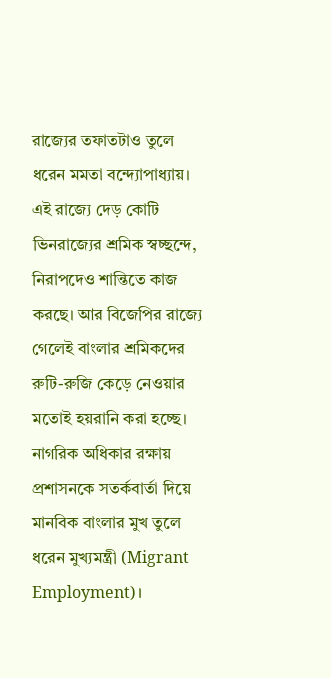রাজ্যের তফাতটাও তুলে ধরেন মমতা বন্দ্যোপাধ্যায়। এই রাজ্যে দেড় কোটি ভিনরাজ্যের শ্রমিক স্বচ্ছন্দে, নিরাপদেও শান্তিতে কাজ করছে। আর বিজেপির রাজ্যে গেলেই বাংলার শ্রমিকদের রুটি-রুজি কেড়ে নেওয়ার মতোই হয়রানি করা হচ্ছে। নাগরিক অধিকার রক্ষায় প্রশাসনকে সতর্কবার্তা দিয়ে মানবিক বাংলার মুখ তুলে ধরেন মুখ্যমন্ত্রী (Migrant Employment)।